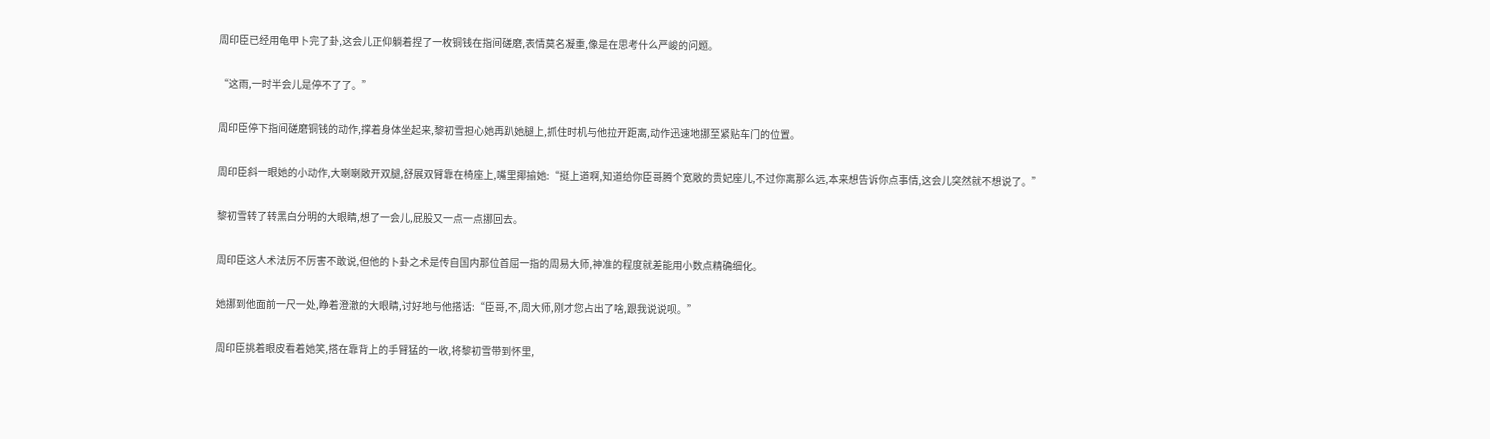周印臣已经用龟甲卜完了卦,这会儿正仰躺着捏了一枚铜钱在指间磋磨,表情莫名凝重,像是在思考什么严峻的问题。

“这雨,一时半会儿是停不了了。”

周印臣停下指间磋磨铜钱的动作,撑着身体坐起来,黎初雪担心她再趴她腿上,抓住时机与他拉开距离,动作迅速地挪至紧贴车门的位置。

周印臣斜一眼她的小动作,大喇喇敞开双腿,舒展双臂靠在椅座上,嘴里揶揄她:“挺上道啊,知道给你臣哥腾个宽敞的贵妃座儿,不过你离那么远,本来想告诉你点事情,这会儿突然就不想说了。”

黎初雪转了转黑白分明的大眼睛,想了一会儿,屁股又一点一点挪回去。

周印臣这人术法厉不厉害不敢说,但他的卜卦之术是传自国内那位首屈一指的周易大师,神准的程度就差能用小数点精确细化。

她挪到他面前一尺一处,睁着澄澈的大眼睛,讨好地与他搭话:“臣哥,不,周大师,刚才您占出了啥,跟我说说呗。”

周印臣挑着眼皮看着她笑,搭在靠背上的手臂猛的一收,将黎初雪带到怀里,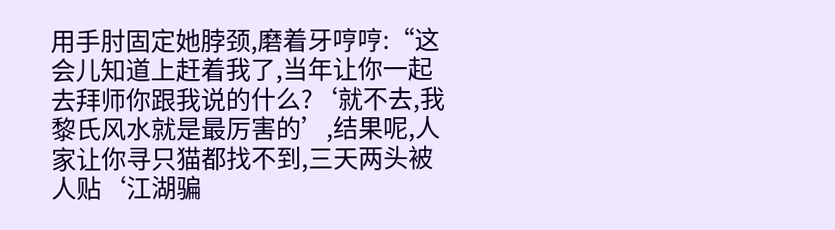用手肘固定她脖颈,磨着牙哼哼:“这会儿知道上赶着我了,当年让你一起去拜师你跟我说的什么?‘就不去,我黎氏风水就是最厉害的’,结果呢,人家让你寻只猫都找不到,三天两头被人贴‘江湖骗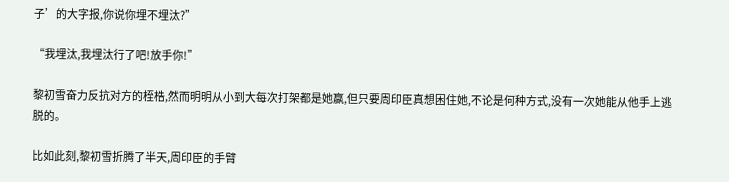子’的大字报,你说你埋不埋汰?”

“我埋汰,我埋汰行了吧!放手你!”

黎初雪奋力反抗对方的桎梏,然而明明从小到大每次打架都是她赢,但只要周印臣真想困住她,不论是何种方式,没有一次她能从他手上逃脱的。

比如此刻,黎初雪折腾了半天,周印臣的手臂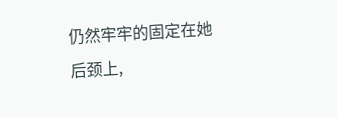仍然牢牢的固定在她后颈上,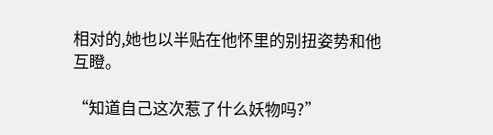相对的,她也以半贴在他怀里的别扭姿势和他互瞪。

“知道自己这次惹了什么妖物吗?”